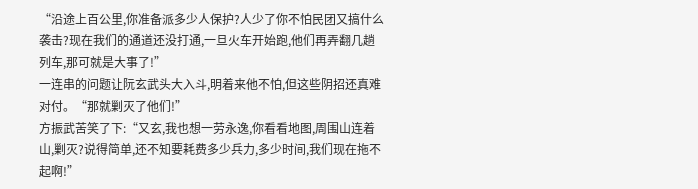“沿途上百公里,你准备派多少人保护?人少了你不怕民团又搞什么袭击?现在我们的通道还没打通,一旦火车开始跑,他们再弄翻几趟列车,那可就是大事了!”
一连串的问题让阮玄武头大入斗,明着来他不怕,但这些阴招还真难对付。“那就剿灭了他们!”
方振武苦笑了下:“又玄,我也想一劳永逸,你看看地图,周围山连着山,剿灭?说得简单,还不知要耗费多少兵力,多少时间,我们现在拖不起啊!”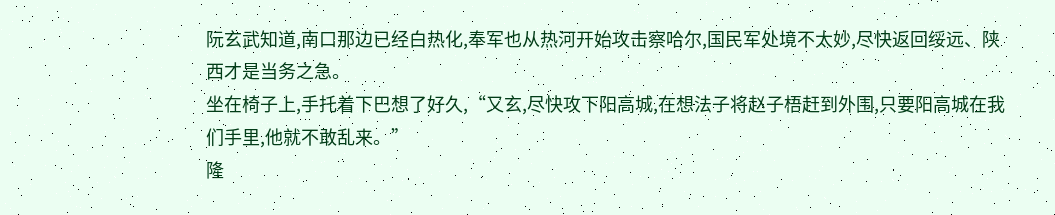阮玄武知道,南口那边已经白热化,奉军也从热河开始攻击察哈尔,国民军处境不太妙,尽快返回绥远、陕西才是当务之急。
坐在椅子上,手托着下巴想了好久,“又玄,尽快攻下阳高城,在想法子将赵子梧赶到外围,只要阳高城在我们手里,他就不敢乱来。”
隆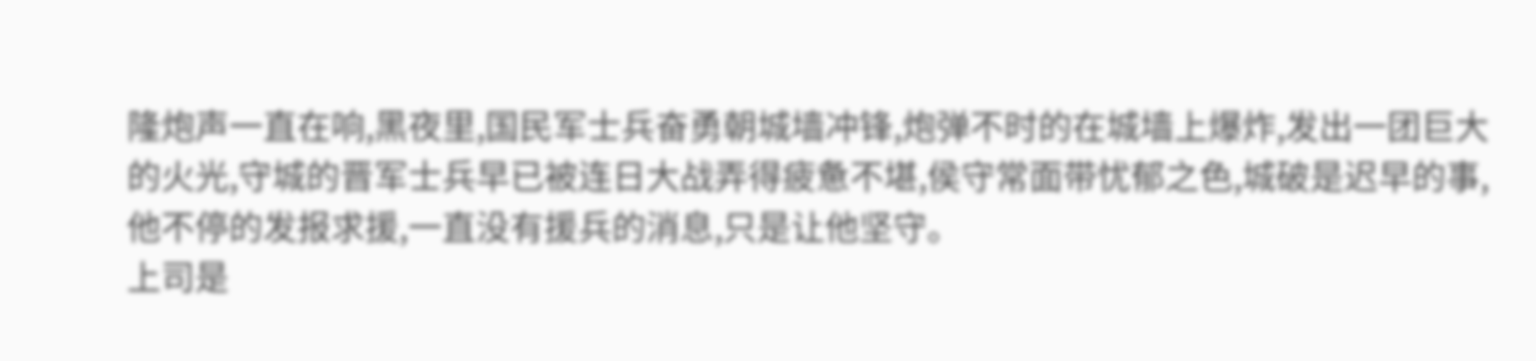隆炮声一直在响,黑夜里,国民军士兵奋勇朝城墙冲锋,炮弹不时的在城墙上爆炸,发出一团巨大的火光,守城的晋军士兵早已被连日大战弄得疲惫不堪,侯守常面带忧郁之色,城破是迟早的事,他不停的发报求援,一直没有援兵的消息,只是让他坚守。
上司是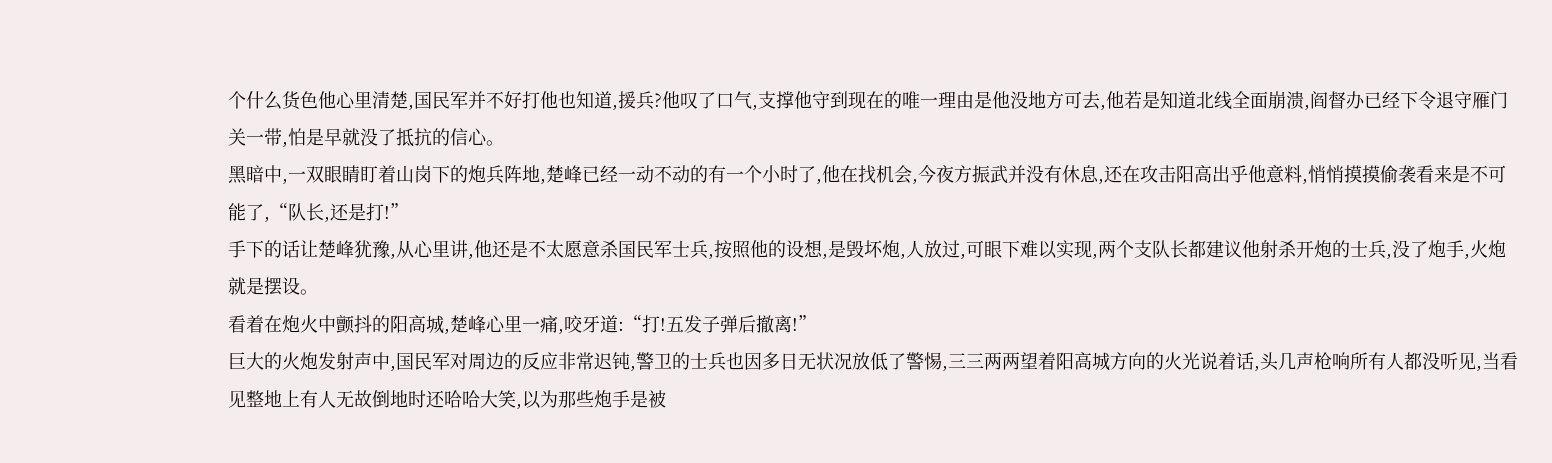个什么货色他心里清楚,国民军并不好打他也知道,援兵?他叹了口气,支撑他守到现在的唯一理由是他没地方可去,他若是知道北线全面崩溃,阎督办已经下令退守雁门关一带,怕是早就没了抵抗的信心。
黑暗中,一双眼睛盯着山岗下的炮兵阵地,楚峰已经一动不动的有一个小时了,他在找机会,今夜方振武并没有休息,还在攻击阳高出乎他意料,悄悄摸摸偷袭看来是不可能了,“队长,还是打!”
手下的话让楚峰犹豫,从心里讲,他还是不太愿意杀国民军士兵,按照他的设想,是毁坏炮,人放过,可眼下难以实现,两个支队长都建议他射杀开炮的士兵,没了炮手,火炮就是摆设。
看着在炮火中颤抖的阳高城,楚峰心里一痛,咬牙道:“打!五发子弹后撤离!”
巨大的火炮发射声中,国民军对周边的反应非常迟钝,警卫的士兵也因多日无状况放低了警惕,三三两两望着阳高城方向的火光说着话,头几声枪响所有人都没听见,当看见整地上有人无故倒地时还哈哈大笑,以为那些炮手是被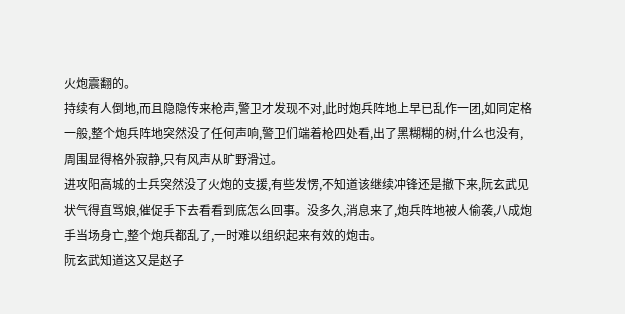火炮震翻的。
持续有人倒地,而且隐隐传来枪声,警卫才发现不对,此时炮兵阵地上早已乱作一团,如同定格一般,整个炮兵阵地突然没了任何声响,警卫们端着枪四处看,出了黑糊糊的树,什么也没有,周围显得格外寂静,只有风声从旷野滑过。
进攻阳高城的士兵突然没了火炮的支援,有些发愣,不知道该继续冲锋还是撤下来,阮玄武见状气得直骂娘,催促手下去看看到底怎么回事。没多久,消息来了,炮兵阵地被人偷袭,八成炮手当场身亡,整个炮兵都乱了,一时难以组织起来有效的炮击。
阮玄武知道这又是赵子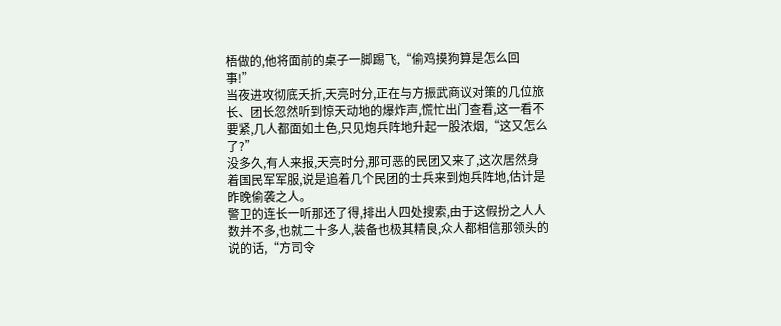梧做的,他将面前的桌子一脚踢飞,“偷鸡摸狗算是怎么回事!”
当夜进攻彻底夭折,天亮时分,正在与方振武商议对策的几位旅长、团长忽然听到惊天动地的爆炸声,慌忙出门查看,这一看不要紧,几人都面如土色,只见炮兵阵地升起一股浓烟,“这又怎么了?”
没多久,有人来报,天亮时分,那可恶的民团又来了,这次居然身着国民军军服,说是追着几个民团的士兵来到炮兵阵地,估计是昨晚偷袭之人。
警卫的连长一听那还了得,排出人四处搜索,由于这假扮之人人数并不多,也就二十多人,装备也极其精良,众人都相信那领头的说的话,“方司令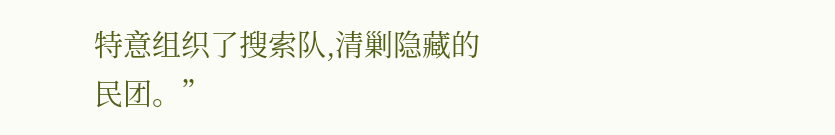特意组织了搜索队,清剿隐藏的民团。”